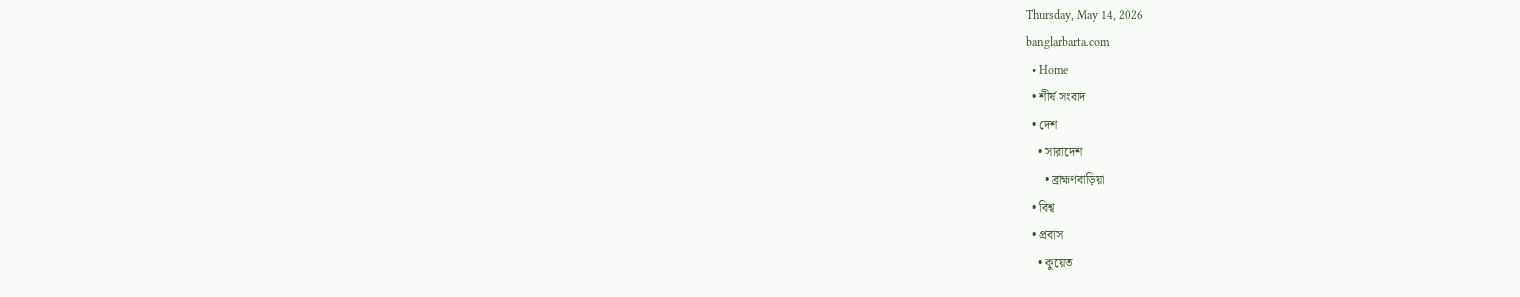Thursday, May 14, 2026
banglarbarta.com
  • Home
  • শীর্ষ সংবাদ
  • দেশ
    • সারাদেশ
      • ব্রাহ্মণবাড়িয়া
  • বিশ্ব
  • প্রবাস
    • কুয়েত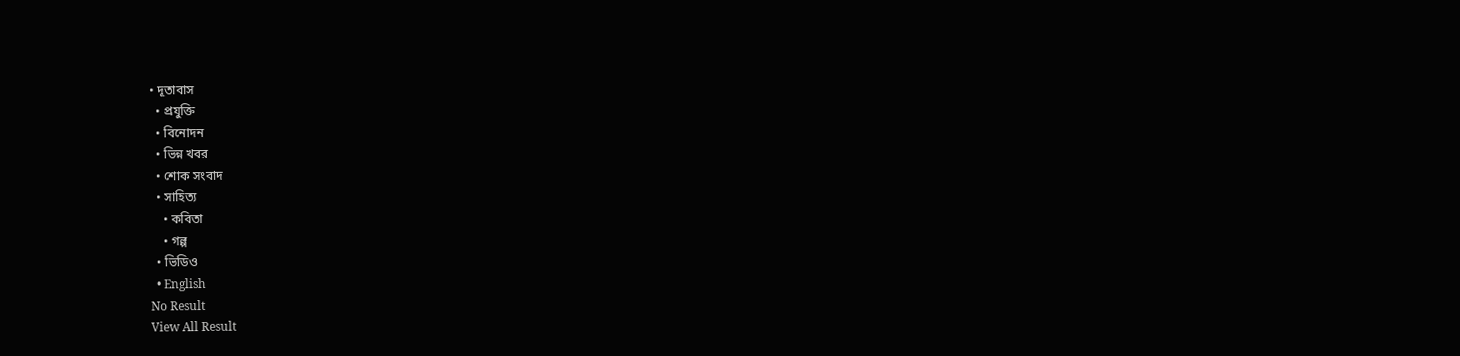• দূতাবাস
  • প্রযুক্তি
  • বিনোদন
  • ভিন্ন খবর
  • শোক সংবাদ
  • সাহিত্য
    • কবিতা
    • গল্প
  • ভিডিও
  • English
No Result
View All Result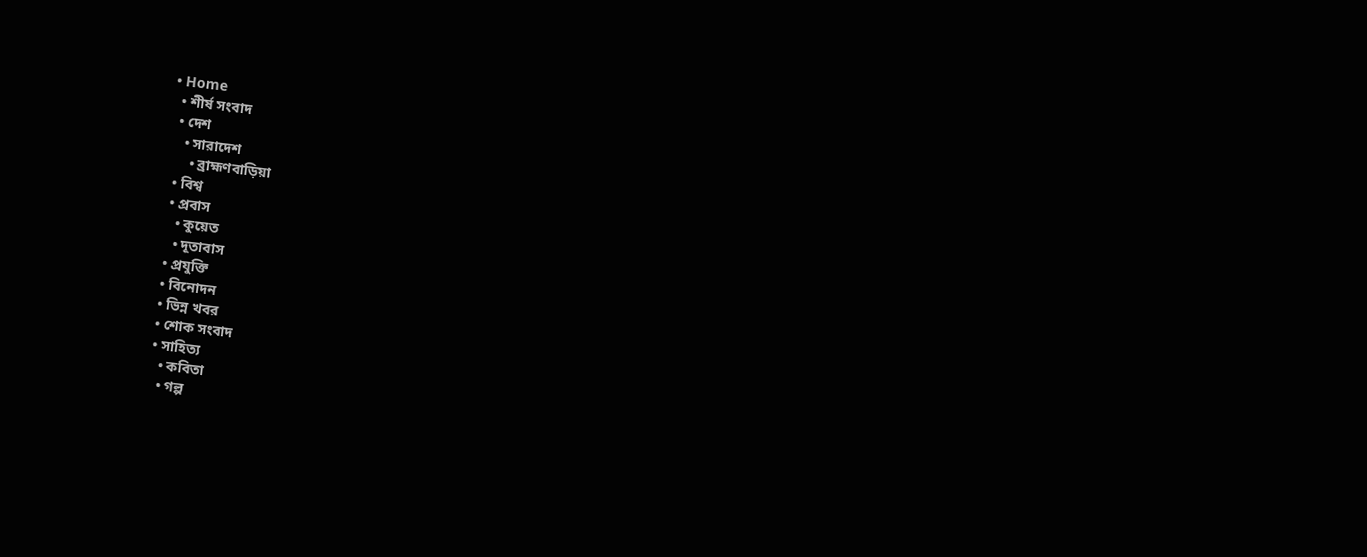• Home
  • শীর্ষ সংবাদ
  • দেশ
    • সারাদেশ
      • ব্রাহ্মণবাড়িয়া
  • বিশ্ব
  • প্রবাস
    • কুয়েত
    • দূতাবাস
  • প্রযুক্তি
  • বিনোদন
  • ভিন্ন খবর
  • শোক সংবাদ
  • সাহিত্য
    • কবিতা
    • গল্প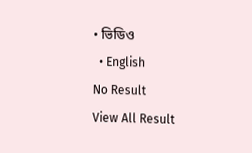• ভিডিও
  • English
No Result
View All Result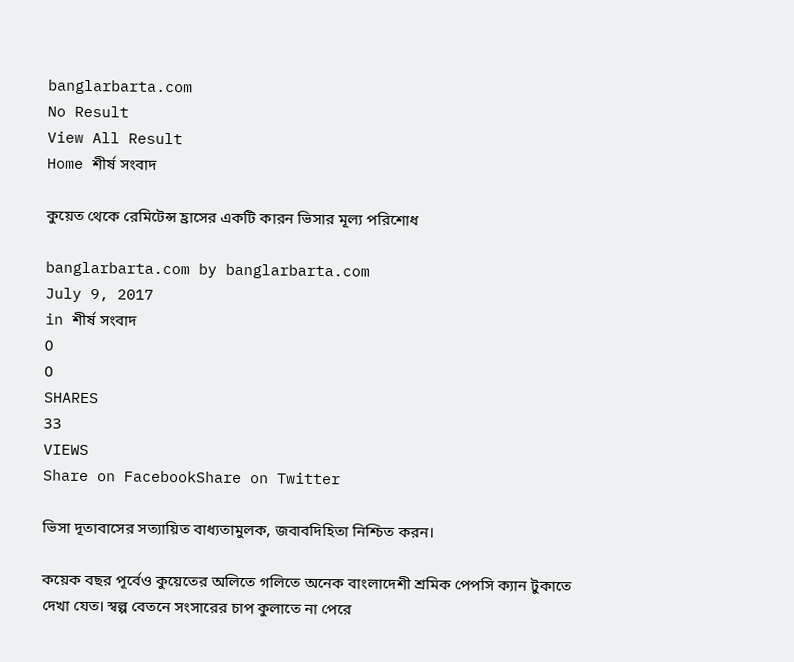banglarbarta.com
No Result
View All Result
Home শীর্ষ সংবাদ

কুয়েত থেকে রেমিটেন্স হ্রাসের একটি কারন ভিসার মূল্য পরিশোধ

banglarbarta.com by banglarbarta.com
July 9, 2017
in শীর্ষ সংবাদ
0
0
SHARES
33
VIEWS
Share on FacebookShare on Twitter

ভিসা দূতাবাসের সত্যায়িত বাধ্যতামুলক, জবাবদিহিতা নিশ্চিত করন।

কয়েক বছর পূর্বেও কুয়েতের অলিতে গলিতে অনেক বাংলাদেশী শ্রমিক পেপসি ক্যান টুকাতে দেখা যেত। স্বল্প বেতনে সংসারের চাপ কুলাতে না পেরে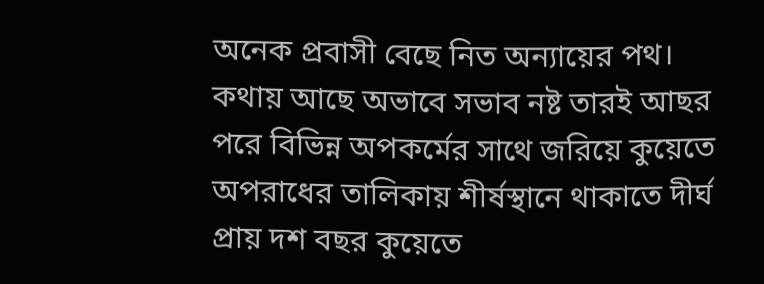অনেক প্রবাসী বেছে নিত অন্যায়ের পথ। কথায় আছে অভাবে সভাব নষ্ট তারই আছর পরে বিভিন্ন অপকর্মের সাথে জরিয়ে কুয়েতে অপরাধের তালিকায় শীর্ষস্থানে থাকাতে দীর্ঘ প্রায় দশ বছর কুয়েতে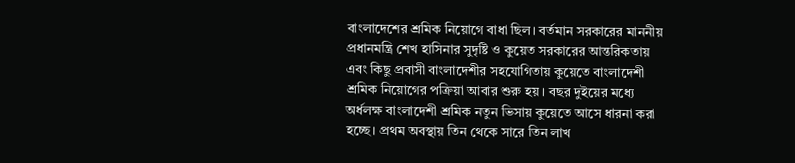বাংলাদেশের শ্রমিক নিয়োগে বাধা ছিল। বর্তমান সরকারের মাননীয় প্রধানমন্ত্রি শেখ হাসিনার সুদৃষ্টি ও কুয়েত সরকারের আন্তরিকতায় এবং কিছু প্রবাসী বাংলাদেশীর সহযোগিতায় কুয়েতে বাংলাদেশী শ্রমিক নিয়োগের পক্রিয়া আবার শুরু হয়। বছর দুইয়ের মধ্যে অর্ধলক্ষ বাংলাদেশী শ্রমিক নতুন ভিসায় কুয়েতে আসে ধারনা করা হচ্ছে। প্রথম অবস্থায় তিন থেকে সারে তিন লাখ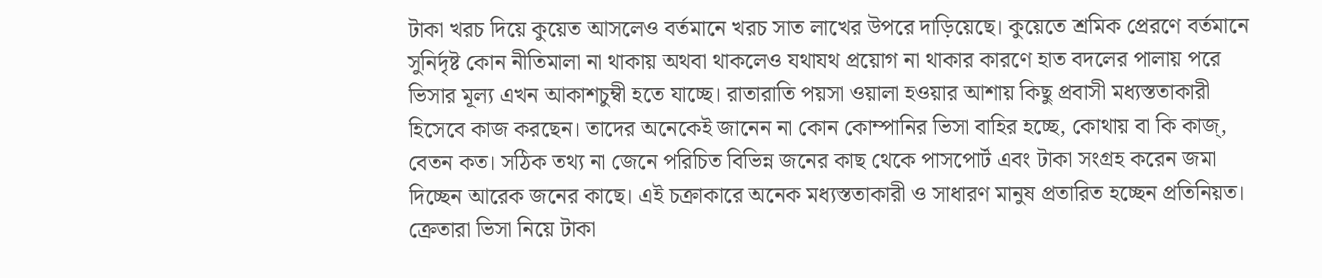টাকা খরচ দিয়ে কুয়েত আসলেও বর্তমানে খরচ সাত লাখের উপরে দাড়িয়েছে। কুয়েতে শ্রমিক প্রেরণে বর্তমানে সুনির্দৃষ্ট কোন নীতিমালা না থাকায় অথবা থাকলেও যথাযথ প্রয়োগ না থাকার কারণে হাত বদলের পালায় পরে ভিসার মূল্য এখন আকাশচুম্বী হতে যাচ্ছে। রাতারাতি পয়সা ওয়ালা হওয়ার আশায় কিছু প্রবাসী মধ্যস্ততাকারী হিসেবে কাজ করছেন। তাদের অনেকেই জানেন না কোন কোম্পানির ভিসা বাহির হচ্ছে, কোথায় বা কি কাজ্, বেতন কত। সঠিক তথ্য না জেনে পরিচিত বিভিন্ন জনের কাছ থেকে পাসপোর্ট এবং টাকা সংগ্রহ করেন জমা দিচ্ছেন আরেক জনের কাছে। এই চক্রাকারে অনেক মধ্যস্ততাকারী ও সাধারণ মানুষ প্রতারিত হচ্ছেন প্রতিনিয়ত। ক্রেতারা ভিসা নিয়ে টাকা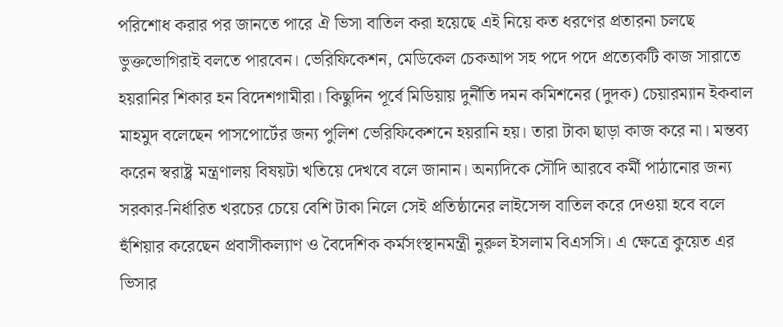পরিশোধ করার পর জানতে পারে ঐ ভিসা বাতিল করা হয়েছে এই নিয়ে কত ধরণের প্রতারনা চলছে ভুক্তভোগিরাই বলতে পারবেন। ভেরিফিকেশন, মেডিকেল চেকআপ সহ পদে পদে প্রত্যেকটি কাজ সারাতে হয়রানির শিকার হন বিদেশগামীরা। কিছুদিন পূর্বে মিডিয়ায় দুর্নীতি দমন কমিশনের (দুদক) চেয়ারম্যান ইকবাল মাহমুদ বলেছেন পাসপোর্টের জন্য পুলিশ ভেরিফিকেশনে হয়রানি হয়। তারা টাকা ছাড়া কাজ করে না। মন্তব্য করেন স্বরাষ্ট্র মন্ত্রণালয় বিষয়টা খতিয়ে দেখবে বলে জানান। অন্যদিকে সৌদি আরবে কর্মী পাঠানোর জন্য সরকার-নির্ধারিত খরচের চেয়ে বেশি টাকা নিলে সেই প্রতিষ্ঠানের লাইসেন্স বাতিল করে দেওয়া হবে বলে হুঁশিয়ার করেছেন প্রবাসীকল্যাণ ও বৈদেশিক কর্মসংস্থানমন্ত্রী নুরুল ইসলাম বিএসসি। এ ক্ষেত্রে কুয়েত এর ভিসার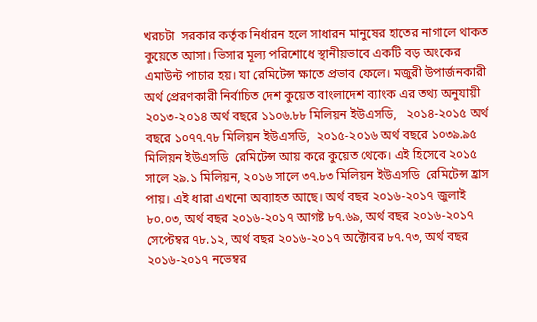খরচটা  সরকার কর্তৃক নির্ধারন হলে সাধারন মানুষের হাতের নাগালে থাকত কুয়েতে আসা। ভিসার মূল্য পরিশোধে স্থানীয়ভাবে একটি বড় অংকের এমাউন্ট পাচার হয়। যা রেমিটেন্স ক্ষাতে প্রভাব ফেলে। মজুরী উপার্জনকারী অর্থ প্রেরণকারী নির্বাচিত দেশ কুয়েত বাংলাদেশ ব্যাংক এর তথ্য অনুযায়ী ২০১৩-২০১৪ অর্থ বছরে ১১০৬.৮৮ মিলিয়ন ইউএসডি,   ২০১৪-২০১৫ অর্থ বছরে ১০৭৭.৭৮ মিলিয়ন ইউএসডি,  ২০১৫-২০১৬ অর্থ বছরে ১০৩৯.৯৫ মিলিয়ন ইউএসডি  রেমিটেন্স আয় করে কুয়েত থেকে। এই হিসেবে ২০১৫ সালে ২৯.১ মিলিয়ন, ২০১৬ সালে ৩৭.৮৩ মিলিয়ন ইউএসডি  রেমিটেন্স হ্রাস পায়। এই ধারা এখনো অব্যাহত আছে। অর্থ বছর ২০১৬-২০১৭ জুলাই ৮০.০৩, অর্থ বছর ২০১৬-২০১৭ আগষ্ট ৮৭.৬৯, অর্থ বছর ২০১৬-২০১৭ সেপ্টেম্বর ৭৮.১২, অর্থ বছর ২০১৬-২০১৭ অক্টোবর ৮৭.৭৩, অর্থ বছর ২০১৬-২০১৭ নভেম্বর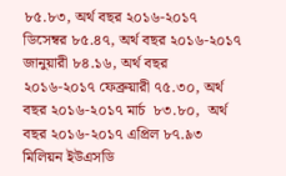৮৫.৮৩, অর্থ বছর ২০১৬-২০১৭ ডিসেম্বর ৮৫.৪৭, অর্থ বছর ২০১৬-২০১৭ জানুয়ারী ৮৪.১৬, অর্থ বছর ২০১৬-২০১৭ ফেব্রুয়ারী ৭৫.৩০, অর্থ বছর ২০১৬-২০১৭ মার্চ  ৮৩.৮০,  অর্থ বছর ২০১৬-২০১৭ এপ্রিল ৮৭.৯৩ মিলিয়ন ইউএসডি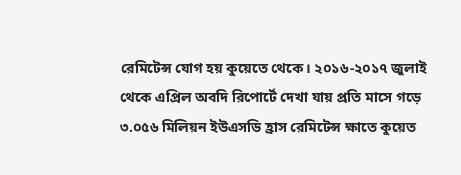রেমিটেন্স যোগ হয় কুয়েতে থেকে। ২০১৬-২০১৭ জুলাই থেকে এপ্রিল অবদি রিপোর্টে দেখা যায় প্রতি মাসে গড়ে ৩.০৫৬ মিলিয়ন ইউএসডি হ্রাস রেমিটেন্স ক্ষাতে কুয়েত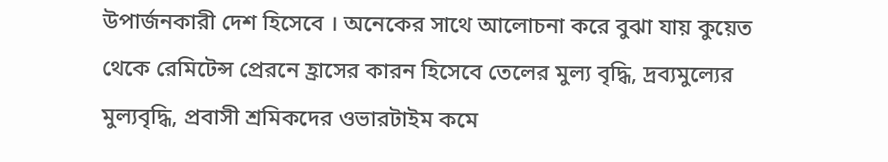উপার্জনকারী দেশ হিসেবে । অনেকের সাথে আলোচনা করে বুঝা যায় কুয়েত থেকে রেমিটেন্স প্রেরনে হ্রাসের কারন হিসেবে তেলের মুল্য বৃদ্ধি, দ্রব্যমুল্যের মুল্যবৃদ্ধি, প্রবাসী শ্রমিকদের ওভারটাইম কমে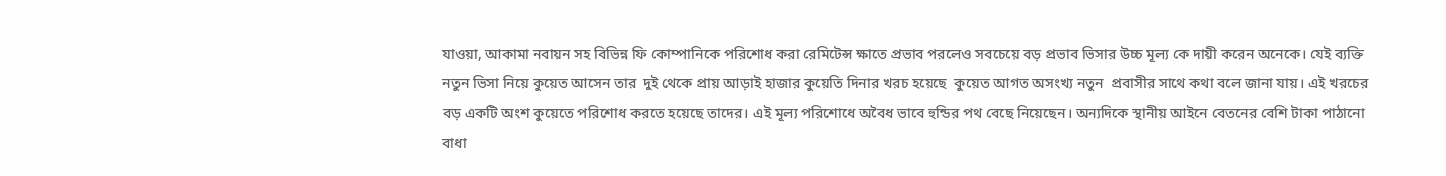যাওয়া, আকামা নবায়ন সহ বিভিন্ন ফি কোম্পানিকে পরিশোধ করা রেমিটেন্স ক্ষাতে প্রভাব পরলেও সবচেয়ে বড় প্রভাব ভিসার উচ্চ মূল্য কে দায়ী করেন অনেকে। যেই ব্যক্তি নতুন ভিসা নিয়ে কুয়েত আসেন তার  দুই থেকে প্রায় আড়াই হাজার কুয়েতি দিনার খরচ হয়েছে  কুয়েত আগত অসংখ্য নতুন  প্রবাসীর সাথে কথা বলে জানা যায়। এই খরচের বড় একটি অংশ কুয়েতে পরিশোধ করতে হয়েছে তাদের। এই মূল্য পরিশোধে অবৈধ ভাবে হুন্ডির পথ বেছে নিয়েছেন। অন্যদিকে স্থানীয় আইনে বেতনের বেশি টাকা পাঠানো বাধা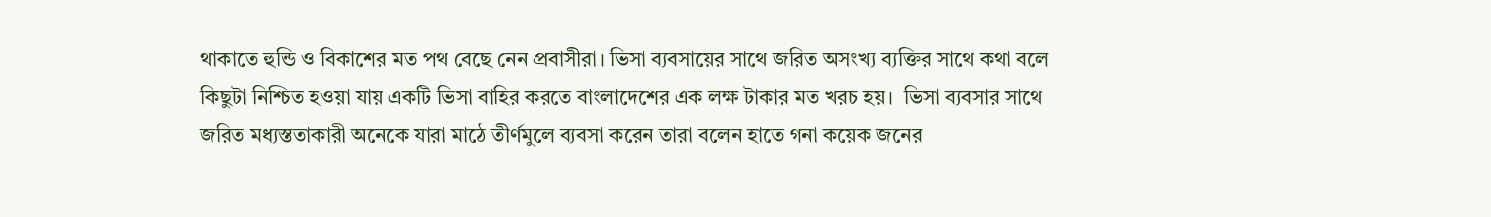থাকাতে হুন্ডি ও বিকাশের মত পথ বেছে নেন প্রবাসীরা। ভিসা ব্যবসায়ের সাথে জরিত অসংখ্য ব্যক্তির সাথে কথা বলে কিছুটা নিশ্চিত হওয়া যায় একটি ভিসা বাহির করতে বাংলাদেশের এক লক্ষ টাকার মত খরচ হয়।  ভিসা ব্যবসার সাথে জরিত মধ্যস্ততাকারী অনেকে যারা মাঠে তীর্ণমুলে ব্যবসা করেন তারা বলেন হাতে গনা কয়েক জনের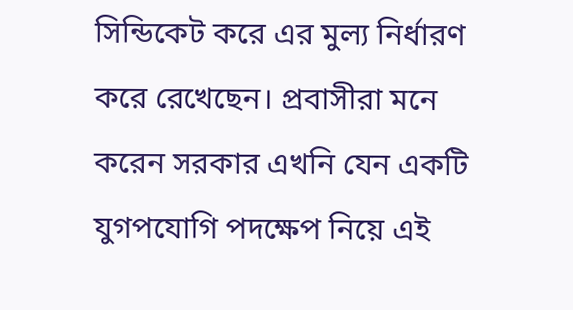সিন্ডিকেট করে এর মুল্য নির্ধারণ করে রেখেছেন। প্রবাসীরা মনে করেন সরকার এখনি যেন একটি যুগপযোগি পদক্ষেপ নিয়ে এই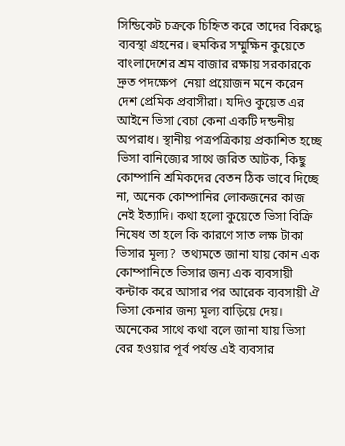সিন্ডিকেট চক্রকে চিহ্নিত করে তাদের বিরুদ্ধে ব্যবস্থা গ্রহনের। হুমকির সম্মুক্ষিন কুয়েতে বাংলাদেশের শ্রম বাজার রক্ষায় সরকারকে দ্রুত পদক্ষেপ  নেয়া প্রয়োজন মনে করেন দেশ প্রেমিক প্রবাসীরা। যদিও কুয়েত এর আইনে ভিসা বেচা কেনা একটি দন্ডনীয় অপরাধ। স্থানীয় পত্রপত্রিকায় প্রকাশিত হচ্ছে ভিসা বানিজ্যের সাথে জরিত আটক, কিছু কোম্পানি শ্রমিকদের বেতন ঠিক ভাবে দিচ্ছে না, অনেক কোম্পানির লোকজনের কাজ নেই ইত্যাদি। কথা হলো কুয়েতে ভিসা বিক্রি নিষেধ তা হলে কি কারণে সাত লক্ষ টাকা ভিসার মূল্য?  তথ্যমতে জানা যায় কোন এক কোম্পানিতে ভিসার জন্য এক ব্যবসায়ী কন্টাক করে আসার পর আরেক ব্যবসায়ী ঐ ভিসা কেনার জন্য মূল্য বাড়িয়ে দেয়। অনেকের সাথে কথা বলে জানা যায় ভিসা বের হওয়ার পূর্ব পর্যন্ত এই ব্যবসার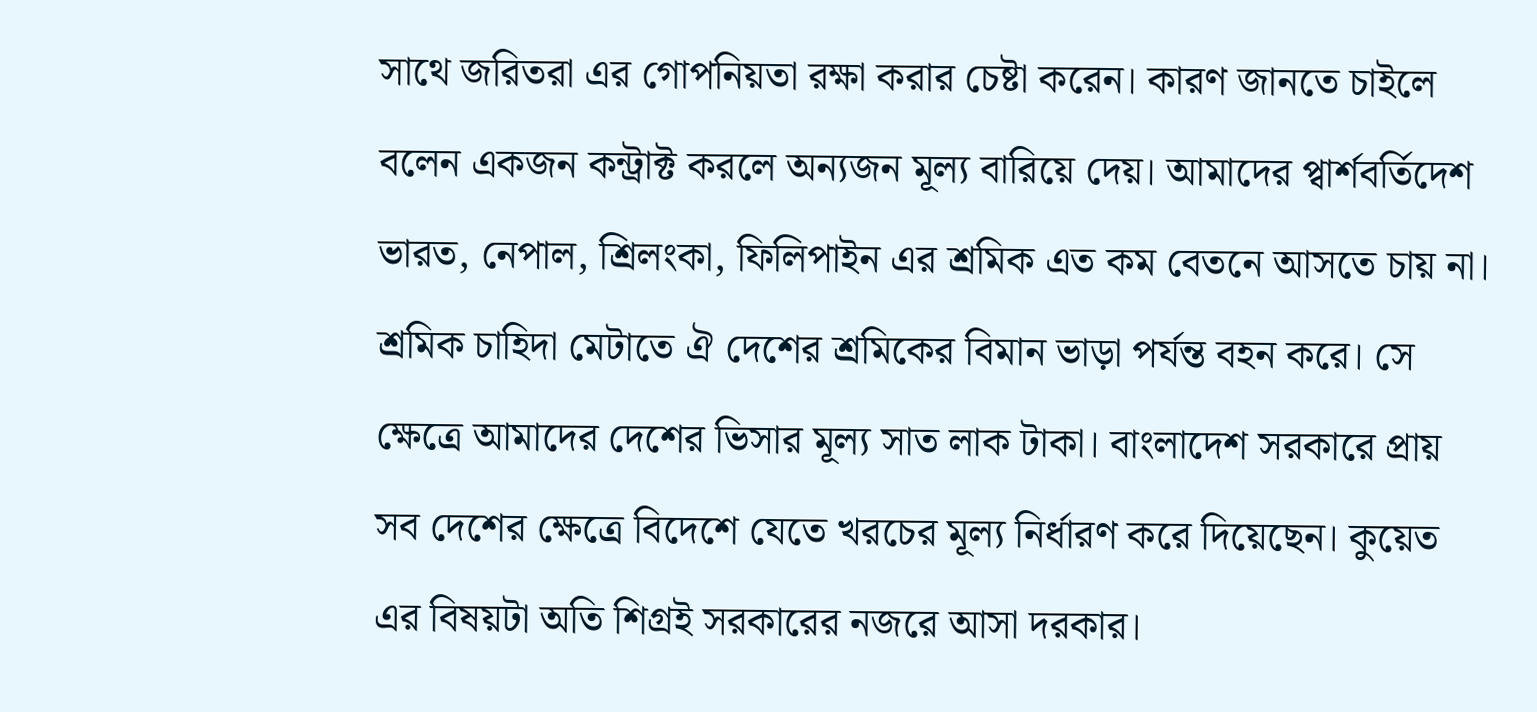সাথে জরিতরা এর গোপনিয়তা রক্ষা করার চেষ্টা করেন। কারণ জানতে চাইলে বলেন একজন কন্ট্রাক্ট করলে অন্যজন মূল্য বারিয়ে দেয়। আমাদের প্বার্শবর্তিদেশ ভারত, নেপাল, শ্রিলংকা, ফিলিপাইন এর শ্রমিক এত কম বেতনে আসতে চায় না। শ্রমিক চাহিদা মেটাতে ঐ দেশের শ্রমিকের বিমান ভাড়া পর্যন্ত বহন করে। সে ক্ষেত্রে আমাদের দেশের ভিসার মূল্য সাত লাক টাকা। বাংলাদেশ সরকারে প্রায় সব দেশের ক্ষেত্রে বিদেশে যেতে খরচের মূল্য নির্ধারণ করে দিয়েছেন। কুয়েত এর বিষয়টা অতি শিগ্রই সরকারের নজরে আসা দরকার।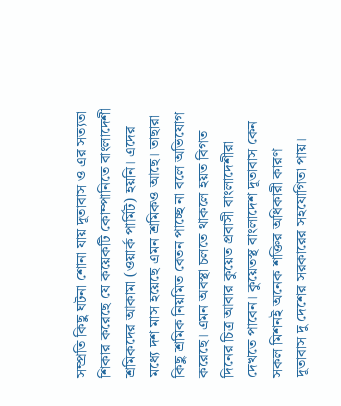সম্প্রতি কিছু ঘটনা শোনা যায় দূতাবাস ও এর সত্যতা শিকার করেছে যে কয়েকটি কোম্পানিতে বাংলাদেশী শ্রমিকদের আকামা (ওয়ার্ক পার্মিট) হয়নি। এদের মধ্যে দশ মাস হয়েছে এমন শ্রমিকও আছে। তাছারা কিছু শ্রমিক নিয়মিত বেতন পাচ্ছে না বলে অভিযোগ করেছে। এমন অবস্থা চলতে থাকলে হয়ত বিগত দিনের চিত্র আবার কুয়েত প্রবাসী বাংলাদেশীরা দেখতে পাবেন। কুয়েতস্থ বাংলাদেশ দূতাবাস কেন সকল মিশনই অনেক শক্তির অধিকারী কারণ দূতাবাস দু দেশের সরকারের সহযোগিতা পায়।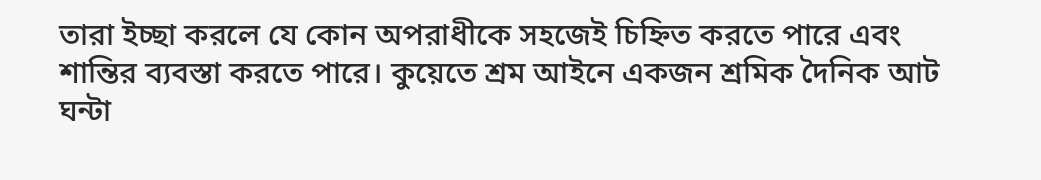তারা ইচ্ছা করলে যে কোন অপরাধীকে সহজেই চিহ্নিত করতে পারে এবং শান্তির ব্যবস্তা করতে পারে। কুয়েতে শ্রম আইনে একজন শ্রমিক দৈনিক আট ঘন্টা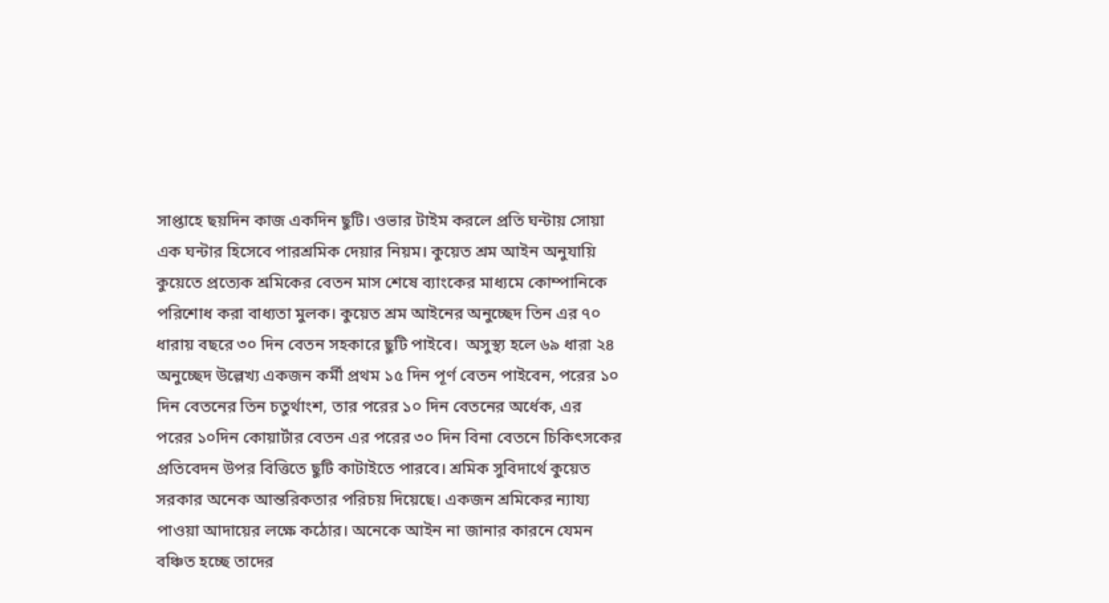সাপ্তাহে ছয়দিন কাজ একদিন ছুটি। ওভার টাইম করলে প্রতি ঘন্টায় সোয়া এক ঘন্টার হিসেবে পারশ্রমিক দেয়ার নিয়ম। কুয়েত শ্রম আইন অনুযায়ি কুয়েতে প্রত্যেক শ্রমিকের বেতন মাস শেষে ব্যাংকের মাধ্যমে কোম্পানিকে পরিশোধ করা বাধ্যতা মুলক। কুয়েত শ্রম আইনের অনুচ্ছেদ তিন এর ৭০ ধারায় বছরে ৩০ দিন বেতন সহকারে ছুটি পাইবে।  অসুস্থ্য হলে ৬৯ ধারা ২৪ অনুচ্ছেদ উল্লেখ্য একজন কর্মী প্রথম ১৫ দিন পূর্ণ বেতন পাইবেন, পরের ১০ দিন বেতনের তিন চতুর্থাংশ, তার পরের ১০ দিন বেতনের অর্ধেক, এর পরের ১০দিন কোয়ার্টার বেতন এর পরের ৩০ দিন বিনা বেতনে চিকিৎসকের প্রতিবেদন উপর বিত্তিতে ছুটি কাটাইতে পারবে। শ্রমিক সুবিদার্থে কুয়েত সরকার অনেক আন্তরিকতার পরিচয় দিয়েছে। একজন শ্রমিকের ন্যায্য পাওয়া আদায়ের লক্ষে কঠোর। অনেকে আইন না জানার কারনে যেমন বঞ্চিত হচ্ছে তাদের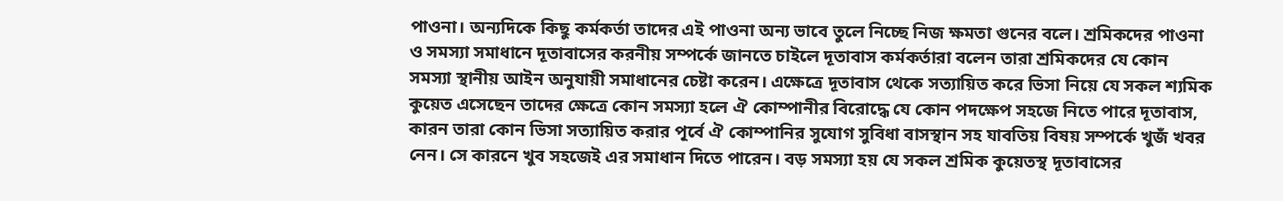পাওনা। অন্যদিকে কিছু কর্মকর্তা তাদের এই পাওনা অন্য ভাবে তুলে নিচ্ছে নিজ ক্ষমতা গুনের বলে। শ্রমিকদের পাওনা ও সমস্যা সমাধানে দূতাবাসের করনীয় সম্পর্কে জানতে চাইলে দূতাবাস কর্মকর্তারা বলেন তারা শ্রমিকদের যে কোন  সমস্যা স্থানীয় আইন অনুযায়ী সমাধানের চেষ্টা করেন। এক্ষেত্রে দূতাবাস থেকে সত্যায়িত করে ভিসা নিয়ে যে সকল শ্যমিক কুয়েত এসেছেন তাদের ক্ষেত্রে কোন সমস্যা হলে ঐ কোম্পানীর বিরোদ্ধে যে কোন পদক্ষেপ সহজে নিতে পারে দূতাবাস, কারন তারা কোন ভিসা সত্যায়িত করার পূর্বে ঐ কোম্পানির সুযোগ সুবিধা বাসস্থান সহ যাবতিয় বিষয় সম্পর্কে খুজঁ খবর নেন। সে কারনে খুব সহজেই এর সমাধান দিতে পারেন। বড় সমস্যা হয় যে সকল শ্রমিক কুয়েতস্থ দূতাবাসের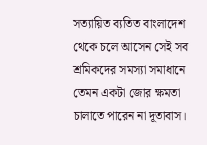সত্যায়িত ব্যতিত বাংলাদেশ থেকে চলে আসেন সেই সব শ্রমিকদের সমস্যা সমাধানে তেমন একটা জোর ক্ষমতা চালাতে পারেন না দূতাবাস।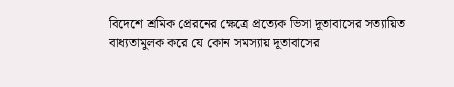বিদেশে শ্রমিক প্রেরনের ক্ষেত্রে প্রত্যেক ভিসা দূতাবাসের সত্যায়িত বাধ্যতামুলক করে যে কোন সমস্যায় দূতাবাসের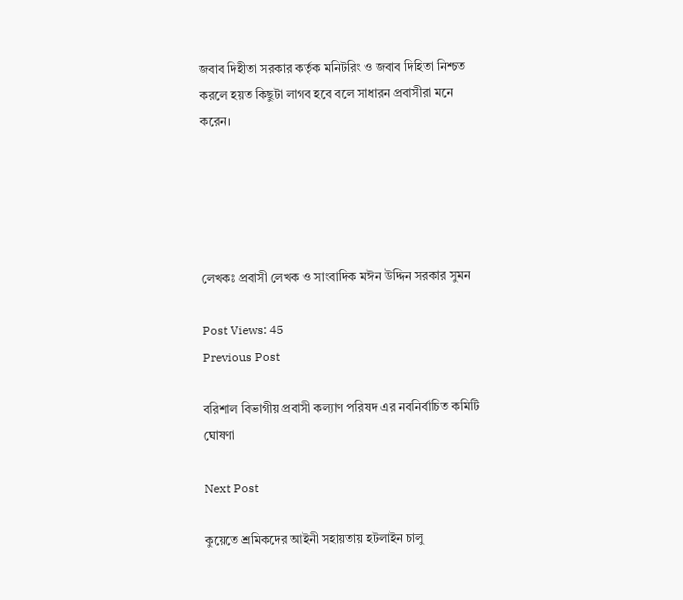জবাব দিহীতা সরকার কর্তৃক মনিটরিং ও জবাব দিহিতা নিশ্চত করলে হয়ত কিছুটা লাগব হবে বলে সাধারন প্রবাসীরা মনে করেন।





লেখকঃ প্রবাসী লেখক ও সাংবাদিক মঈন উদ্দিন সরকার সুমন

Post Views: 45
Previous Post

বরিশাল বিভাগীয় প্রবাসী কল্যাণ পরিষদ এর নবনির্বাচিত কমিটি ঘোষণা

Next Post

কুয়েতে শ্রমিকদের আইনী সহায়তায় হটলাইন চালু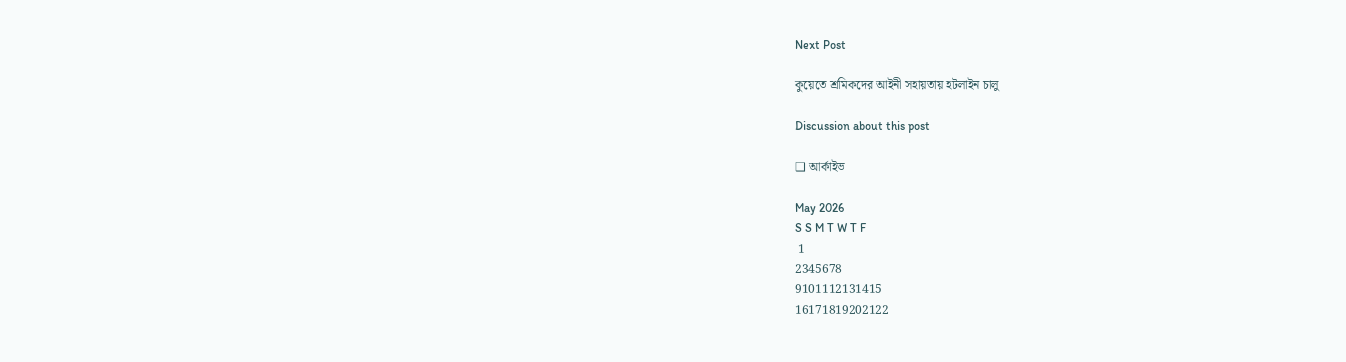Next Post

কুয়েতে শ্রমিকদের আইনী সহায়তায় হটলাইন চালু

Discussion about this post

❑ আর্কাইভ

May 2026
S S M T W T F
 1
2345678
9101112131415
16171819202122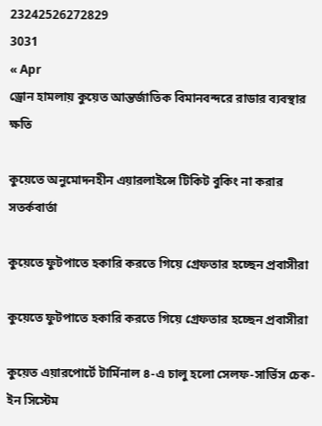23242526272829
3031
« Apr
ড্রোন হামলায় কুয়েত আন্তর্জাতিক বিমানবন্দরে রাডার ব্যবস্থার ক্ষতি

কুয়েতে অনুমোদনহীন এয়ারলাইন্সে টিকিট বুকিং না করার সতর্কবার্তা

কুয়েতে ফুটপাতে হকারি করতে গিয়ে গ্রেফতার হচ্ছেন প্রবাসীরা

কুয়েতে ফুটপাতে হকারি করতে গিয়ে গ্রেফতার হচ্ছেন প্রবাসীরা

কুয়েত এয়ারপোর্টে টার্মিনাল ৪-এ চালু হলো সেলফ-সার্ভিস চেক-ইন সিস্টেম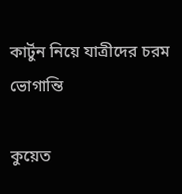কার্টুন নিয়ে যাত্রীদের চরম ভোগান্তি

কুয়েত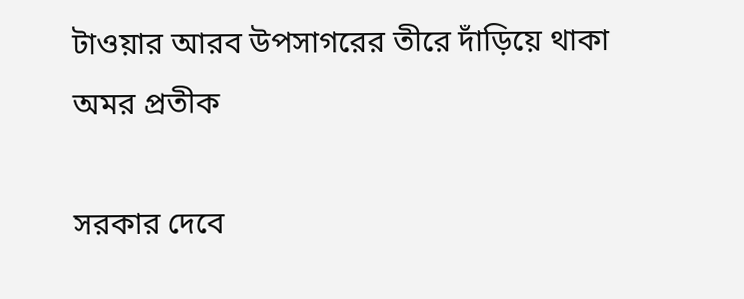টাওয়ার আরব উপসাগরের তীরে দাঁড়িয়ে থাকা অমর প্রতীক

সরকার দেবে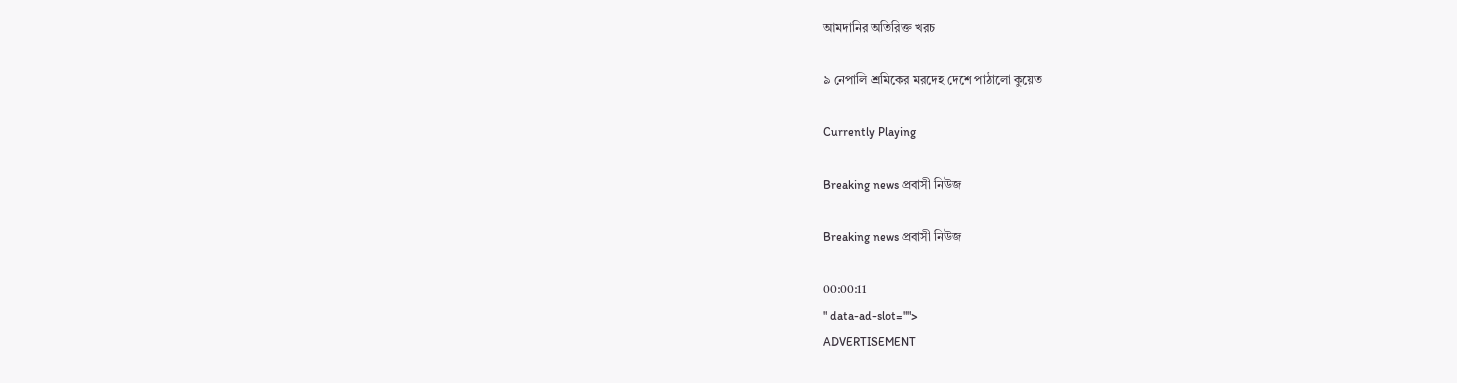আমদানির অতিরিক্ত খরচ

৯ নেপালি শ্রমিকের মরদেহ দেশে পাঠালো কুয়েত

Currently Playing

Breaking news প্রবাসী নিউজ

Breaking news প্রবাসী নিউজ

00:00:11
" data-ad-slot="">
ADVERTISEMENT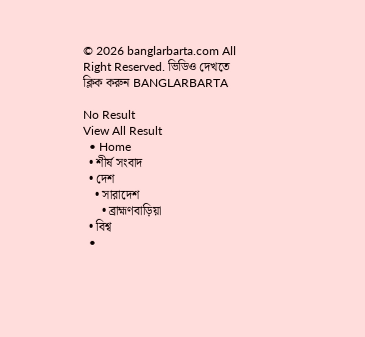© 2026 banglarbarta.com All Right Reserved. ভিডিও দেখতে ক্লিক করুন BANGLARBARTA

No Result
View All Result
  • Home
  • শীর্ষ সংবাদ
  • দেশ
    • সারাদেশ
      • ব্রাহ্মণবাড়িয়া
  • বিশ্ব
  •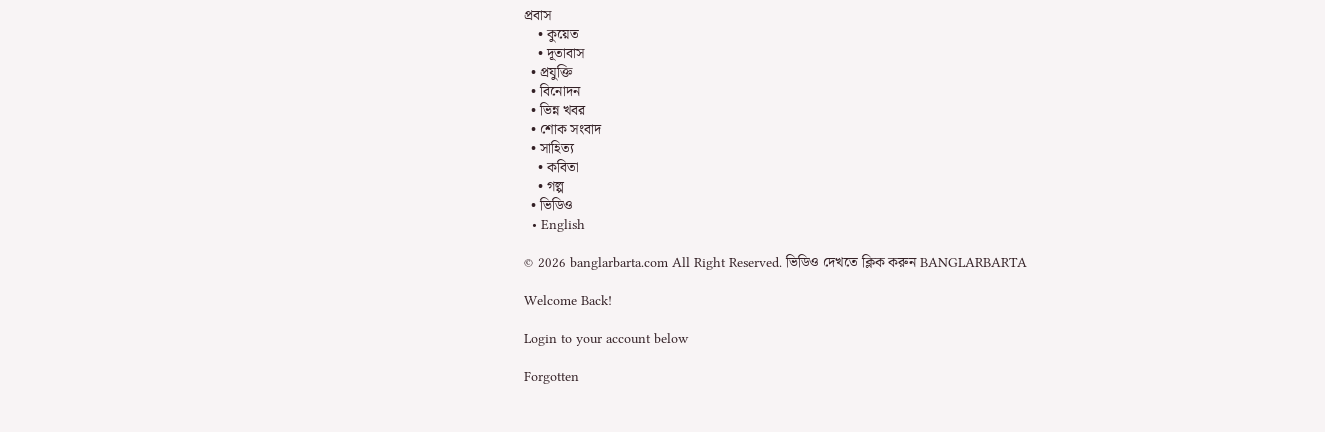প্রবাস
    • কুয়েত
    • দূতাবাস
  • প্রযুক্তি
  • বিনোদন
  • ভিন্ন খবর
  • শোক সংবাদ
  • সাহিত্য
    • কবিতা
    • গল্প
  • ভিডিও
  • English

© 2026 banglarbarta.com All Right Reserved. ভিডিও দেখতে ক্লিক করুন BANGLARBARTA

Welcome Back!

Login to your account below

Forgotten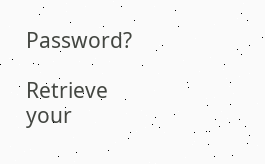Password?

Retrieve your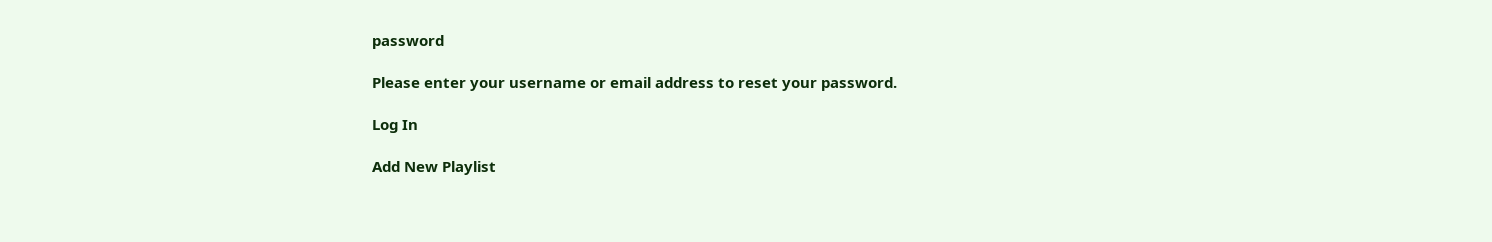password

Please enter your username or email address to reset your password.

Log In

Add New Playlist